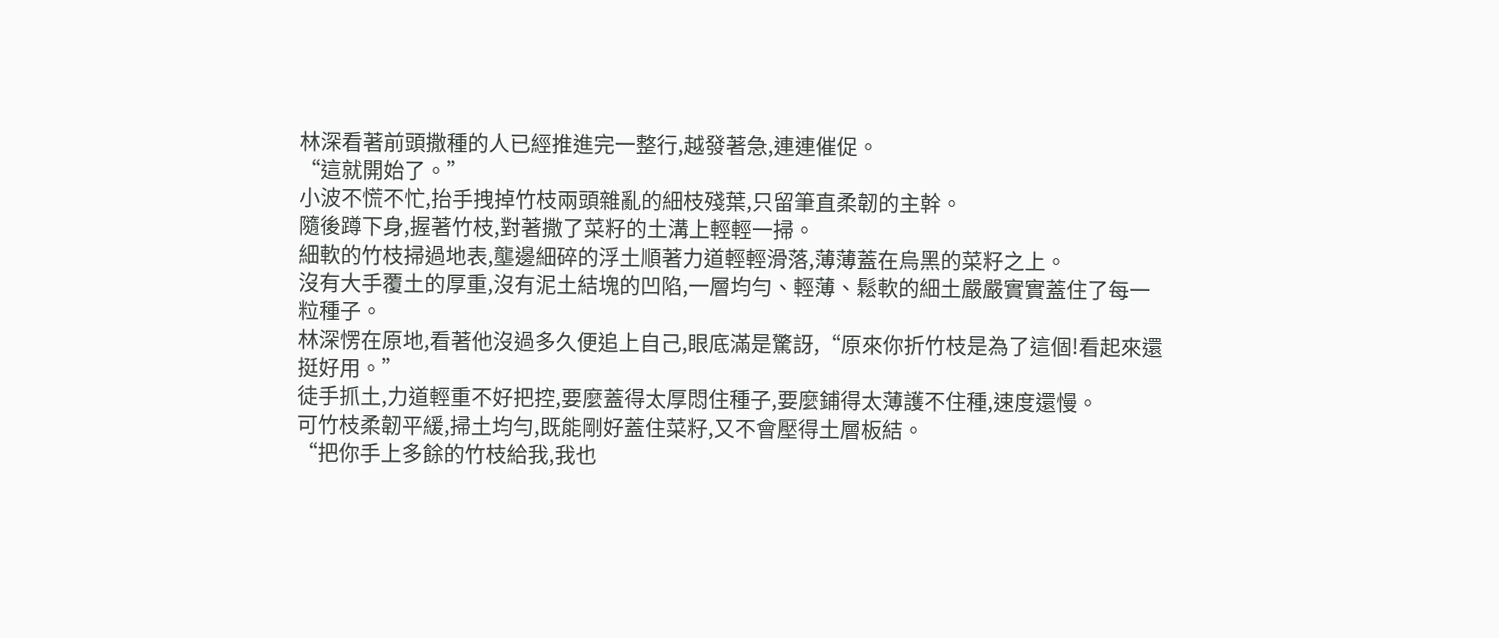林深看著前頭撒種的人已經推進完一整行,越發著急,連連催促。
“這就開始了。”
小波不慌不忙,抬手拽掉竹枝兩頭雜亂的細枝殘葉,只留筆直柔韌的主幹。
隨後蹲下身,握著竹枝,對著撒了菜籽的土溝上輕輕一掃。
細軟的竹枝掃過地表,壟邊細碎的浮土順著力道輕輕滑落,薄薄蓋在烏黑的菜籽之上。
沒有大手覆土的厚重,沒有泥土結塊的凹陷,一層均勻、輕薄、鬆軟的細土嚴嚴實實蓋住了每一粒種子。
林深愣在原地,看著他沒過多久便追上自己,眼底滿是驚訝,“原來你折竹枝是為了這個!看起來還挺好用。”
徒手抓土,力道輕重不好把控,要麼蓋得太厚悶住種子,要麼鋪得太薄護不住種,速度還慢。
可竹枝柔韌平緩,掃土均勻,既能剛好蓋住菜籽,又不會壓得土層板結。
“把你手上多餘的竹枝給我,我也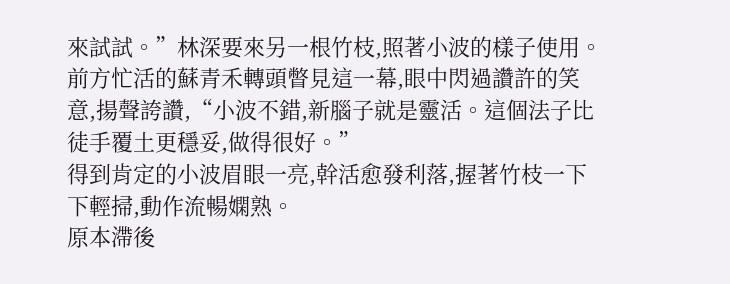來試試。”林深要來另一根竹枝,照著小波的樣子使用。
前方忙活的蘇青禾轉頭瞥見這一幕,眼中閃過讚許的笑意,揚聲誇讚,“小波不錯,新腦子就是靈活。這個法子比徒手覆土更穩妥,做得很好。”
得到肯定的小波眉眼一亮,幹活愈發利落,握著竹枝一下下輕掃,動作流暢嫻熟。
原本滯後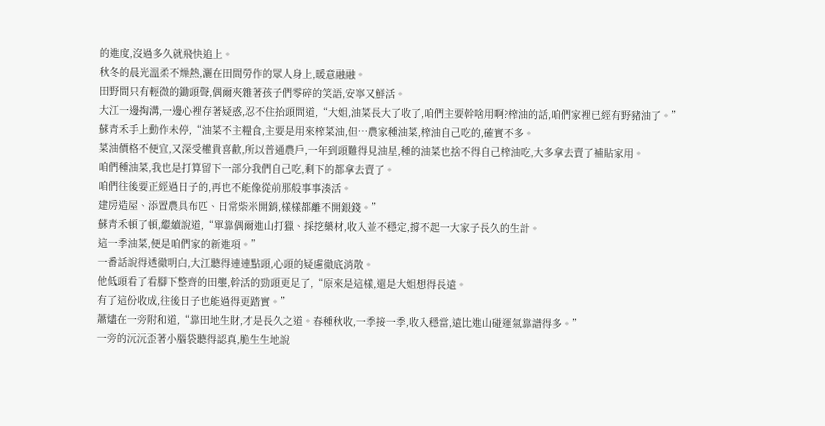的進度,沒過多久就飛快追上。
秋冬的晨光溫柔不燥熱,灑在田間勞作的眾人身上,暖意融融。
田野間只有輕微的鋤頭聲,偶爾夾雜著孩子們零碎的笑語,安寧又鮮活。
大江一邊掏溝,一邊心裡存著疑惑,忍不住抬頭問道,“大姐,油菜長大了收了,咱們主要幹啥用啊?榨油的話,咱們家裡已經有野豬油了。”
蘇青禾手上動作未停,“油菜不主糧食,主要是用來榨菜油,但…農家種油菜,榨油自己吃的,確實不多。
菜油價格不便宜,又深受權貴喜歡,所以普通農戶,一年到頭難得見油星,種的油菜也捨不得自己榨油吃,大多拿去賣了補貼家用。
咱們種油菜,我也是打算留下一部分我們自己吃,剩下的都拿去賣了。
咱們往後要正經過日子的,再也不能像從前那般事事湊活。
建房造屋、添置農具布匹、日常柴米開銷,樣樣都離不開銀錢。”
蘇青禾頓了頓,繼續說道,“單靠偶爾進山打獵、採挖藥材,收入並不穩定,撐不起一大家子長久的生計。
這一季油菜,便是咱們家的新進項。”
一番話說得透徹明白,大江聽得連連點頭,心頭的疑慮徹底消散。
他低頭看了看腳下整齊的田壟,幹活的勁頭更足了,“原來是這樣,還是大姐想得長遠。
有了這份收成,往後日子也能過得更踏實。”
蕭燼在一旁附和道,“靠田地生財,才是長久之道。春種秋收,一季接一季,收入穩當,遠比進山碰運氣靠譜得多。”
一旁的沅沅歪著小腦袋聽得認真,脆生生地說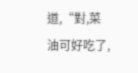道,“對,菜油可好吃了,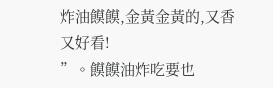炸油饃饃,金黃金黃的,又香又好看!
”。饃饃油炸吃要也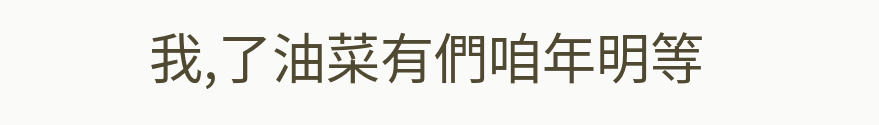我,了油菜有們咱年明等